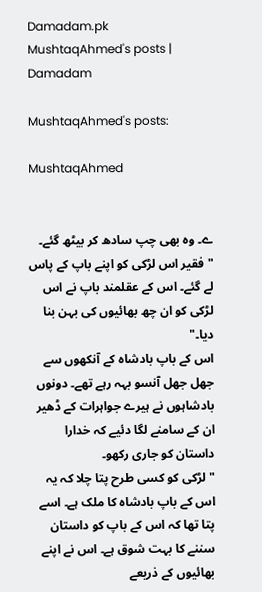Damadam.pk
MushtaqAhmed's posts | Damadam

MushtaqAhmed's posts:

MushtaqAhmed


ے۔ وہ بھی چپ سادھ کر بیٹھ گئے۔
"فقیر اس لڑکی کو اپنے باپ کے پاس لے گئے۔ اس کے عقلمند باپ نے اس لڑکی کو ان چھ بھائیوں کی بہن بنا دیا۔"
اس کے باپ بادشاہ کے آنکھوں سے جھل جھل آنسو بہہ رہے تھے۔ دونوں بادشاہوں نے ہیرے جواہرات کے ڈھیر ان کے سامنے لگا دئیے کہ خدارا داستان کو جاری رکھو۔
" لڑکی کو کسی طرح پتا چلا کہ یہ اس کے باپ بادشاہ کا ملک ہے۔ اسے پتا تھا کہ اس کے باپ کو داستان سننے کا بہت شوق ہے۔ اس نے اپنے بھائیوں کے ذریعے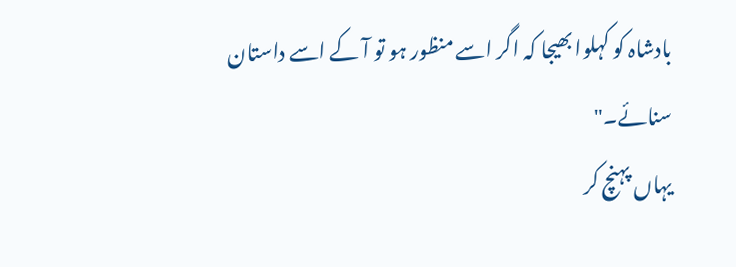بادشاہ کو کہلوا بھیجا کہ اگر اسے منظور ہو تو آ کے اسے داستان سنائے۔"
یہاں پہنچ کر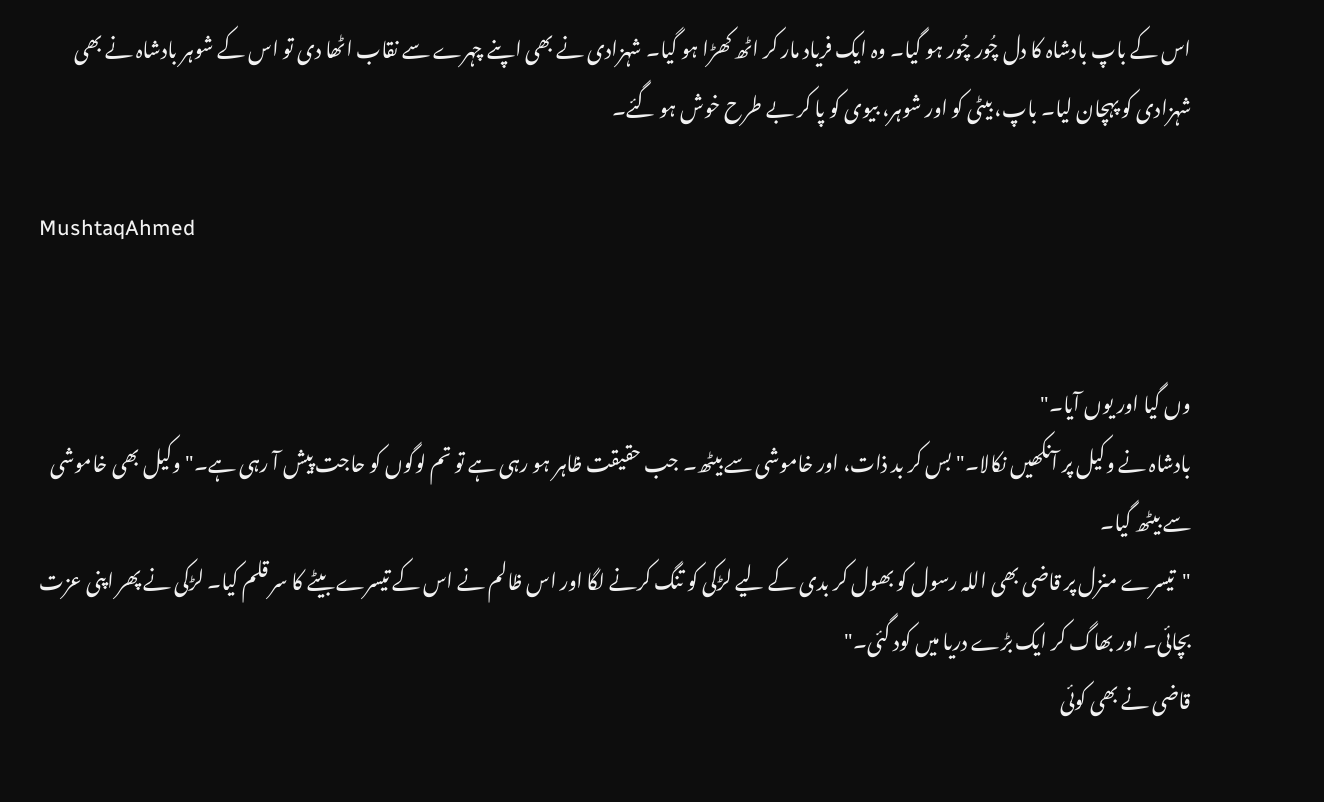اس کے باپ بادشاہ کا دل چُور چُور ہو گیا۔ وہ ایک فریاد مار کر اٹھ کھڑا ہو گیا۔ شہزادی نے بھی اپنے چہرے سے نقاب اٹھا دی تو اس کے شوہر بادشاہ نے بھی شہزادی کو پہچان لیا۔ باپ، بیٹی کو اور شوہر، بیوی کو پا کر بے طرح خوش ہو گئے۔

MushtaqAhmed


وں گیا اور یوں آیا۔"
بادشاہ نے وکیل پر آنکھیں نکالا۔" بس کر بد ذات، اور خاموشی سے بیٹھ۔ جب حقیقت ظاہر ہو رہی ہے تو تم لوگوں کو حاجت پیش آ رہی ہے۔" وکیل بھی خاموشی سے بیٹھ گیا۔
"تیسرے منزل پر قاضی بھی اللہ رسول کو بھول کر بدی کے لیے لڑکی کو تنگ کرنے لگا اور اس ظالم نے اس کے تیسرے بیٹے کا سر قلم کیا۔ لڑکی نے پھر اپنی عزت بچائی۔ اور بھاگ کر ایک بڑے دریا میں کود گئی۔"
قاضی نے بھی کوئی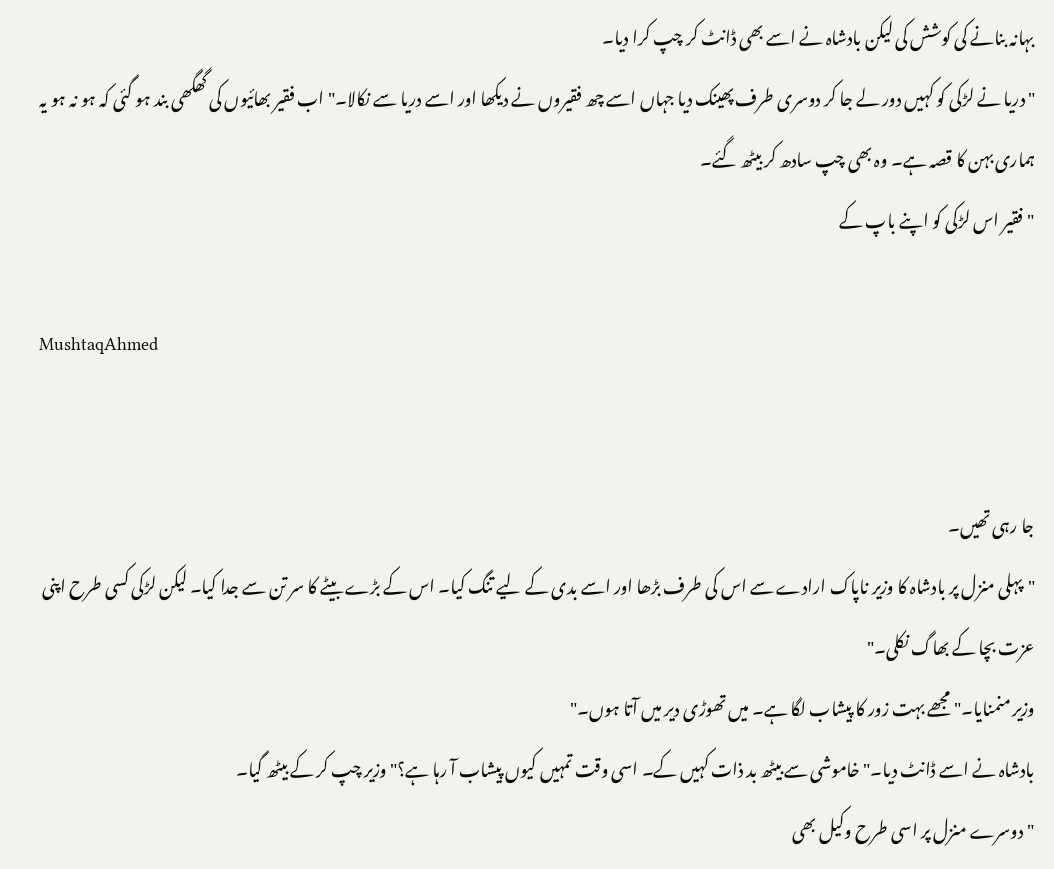بہانہ بنانے کی کوشش کی لیکن بادشاہ نے اسے بھی ڈانٹ کر چپ کرا دیا۔
"دریا نے لڑکی کو کہیں دور لے جا کر دوسری طرف پھینک دیا جہاں اسے چھ فقیروں نے دیکھا اور اسے دریا سے نکالا۔" اب فقیر بھائیوں کی گھگھی بند ہو گئی کہ ہو نہ ہو یہ ہماری بہن کا قصہ ہے۔ وہ بھی چپ سادھ کر بیٹھ گئے۔
"فقیر اس لڑکی کو اپنے باپ کے

MushtaqAhmed


جا رہی تھیں۔
"پہلی منزل پر بادشاہ کا وزیر ناپاک ارادے سے اس کی طرف بڑھا اور اسے بدی کے لیے تنگ کیا۔ اس کے بڑے بیٹے کا سر تن سے جدا کیا۔ لیکن لڑکی کسی طرح اپنی عزت بچا کے بھاگ نکلی۔"
وزیر منمنایا۔" مجھے بہت زور کا پیشاب لگا ہے۔ میں تھوڑی دیر میں آتا ہوں۔"
بادشاہ نے اسے ڈانٹ دیا۔" خاموشی سے بیٹھ بد ذات کہیں کے۔ اسی وقت تمہیں کیوں پیشاب آ رہا ہے؟" وزیر چپ کر کے بیٹھ گیا۔
"دوسرے منزل پر اسی طرح وکیل بھی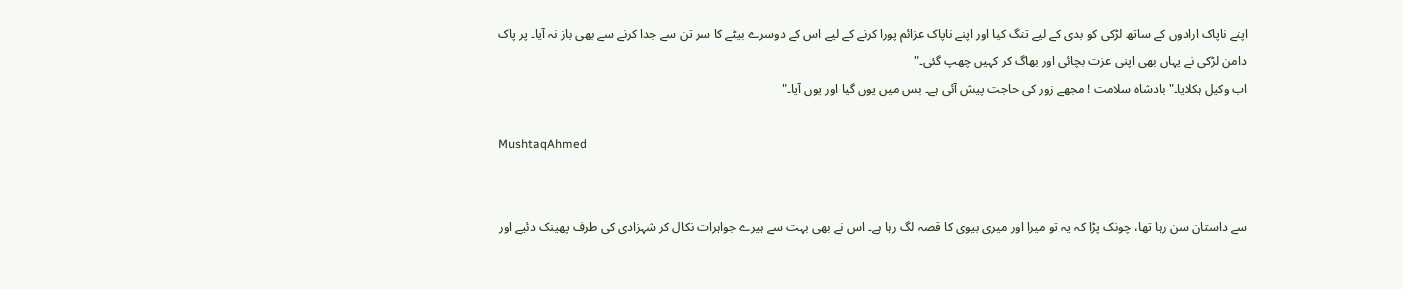اپنے ناپاک ارادوں کے ساتھ لڑکی کو بدی کے لیے تنگ کیا اور اپنے ناپاک عزائم پورا کرنے کے لیے اس کے دوسرے بیٹے کا سر تن سے جدا کرنے سے بھی باز نہ آیا۔ پر پاک دامن لڑکی نے یہاں بھی اپنی عزت بچائی اور بھاگ کر کہیں چھپ گئی۔"
اب وکیل ہکلایا۔" بادشاہ سلامت ! مجھے زور کی حاجت پیش آئی ہے۔ بس میں یوں گیا اور یوں آیا۔"

MushtaqAhmed


سے داستان سن رہا تھا، چونک پڑا کہ یہ تو میرا اور میری بیوی کا قصہ لگ رہا ہے۔ اس نے بھی بہت سے ہیرے جواہرات نکال کر شہزادی کی طرف پھینک دئیے اور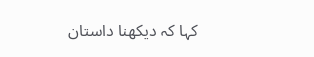کہا کہ دیکھنا داستان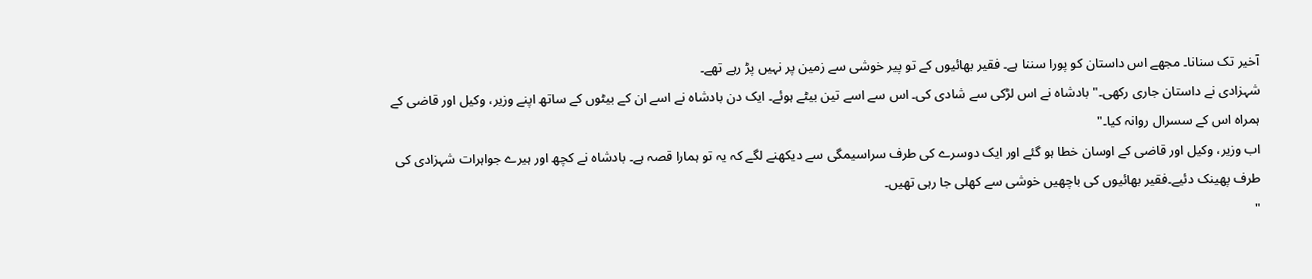آخیر تک سنانا۔ مجھے اس داستان کو پورا سننا ہے۔ فقیر بھائیوں کے تو پیر خوشی سے زمین پر نہیں پڑ رہے تھے۔
شہزادی نے داستان جاری رکھی۔" بادشاہ نے اس لڑکی سے شادی کی۔ اس سے اسے تین بیٹے ہوئے۔ ایک دن بادشاہ نے اسے ان کے بیٹوں کے ساتھ اپنے وزیر، وکیل اور قاضی کے ہمراہ اس کے سسرال روانہ کیا۔"
اب وزیر، وکیل اور قاضی کے اوسان خطا ہو گئے اور ایک دوسرے کی طرف سراسیمگی سے دیکھنے لگے کہ یہ تو ہمارا قصہ ہے۔ بادشاہ نے کچھ اور ہیرے جواہرات شہزادی کی طرف پھینک دئیے۔فقیر بھائیوں کی باچھیں خوشی سے کھلی جا رہی تھیں۔
"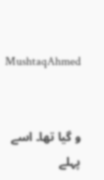MushtaqAhmed


و گیا تھا۔ اسے پہلے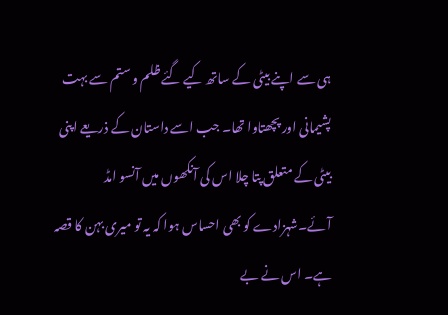ہی سے اپنے بیٹی کے ساتھ کیے گئے ظلم و ستم سے بہت پشیمانی اور پچھتاوا تھا۔ جب اسے داستان کے ذریعے اپنی بیٹی کے متعلق پتا چلا اس کی آنکھوں میں آنسو امڈ آئے۔شہزادے کو بھی احساس ہوا کہ یہ تو میری بہن کا قصہ ہے۔ اس نے بے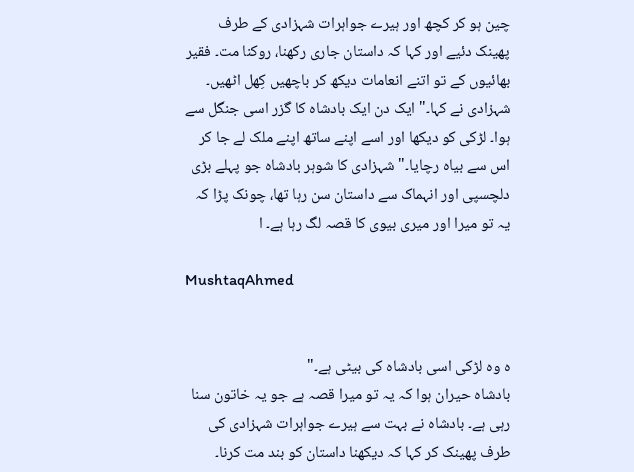چین ہو کر کچھ اور ہیرے جواہرات شہزادی کے طرف پھینک دئیے اور کہا کہ داستان جاری رکھنا، روکنا مت۔ فقیر بھائیوں کے تو اتنے انعامات دیکھ کر باچھیں کِھل اٹھیں۔
شہزادی نے کہا۔" ایک دن ایک بادشاہ کا گزر اسی جنگل سے ہوا۔ لڑکی کو دیکھا اور اسے اپنے ساتھ اپنے ملک لے جا کر اس سے بیاہ رچایا۔" شہزادی کا شوہر بادشاہ جو پہلے بڑی دلچسپی اور انہماک سے داستان سن رہا تھا، چونک پڑا کہ یہ تو میرا اور میری بیوی کا قصہ لگ رہا ہے۔ ا

MushtaqAhmed


ہ وہ لڑکی اسی بادشاہ کی بیٹی ہے۔"
بادشاہ حیران ہوا کہ یہ تو میرا قصہ ہے جو یہ خاتون سنا رہی ہے۔ بادشاہ نے بہت سے ہیرے جواہرات شہزادی کی طرف پھینک کر کہا کہ دیکھنا داستان کو بند مت کرنا۔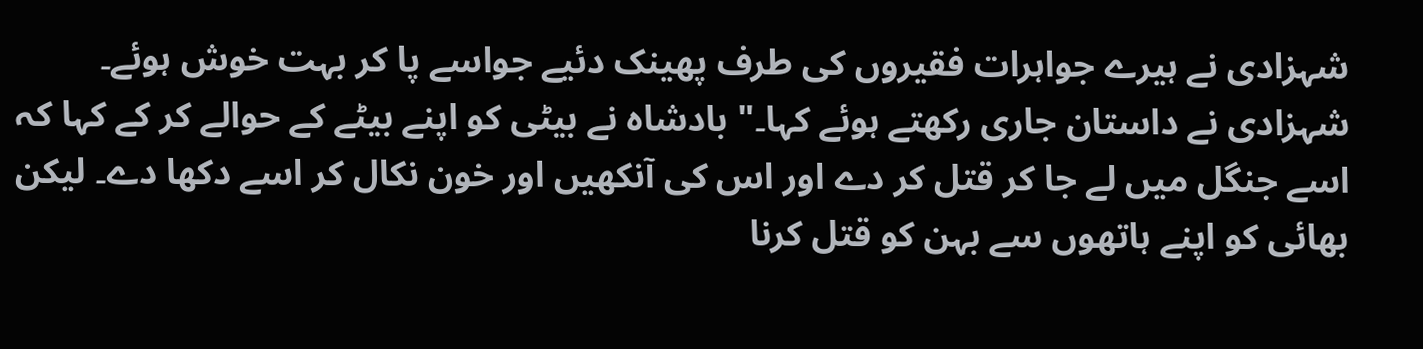شہزادی نے ہیرے جواہرات فقیروں کی طرف پھینک دئیے جواسے پا کر بہت خوش ہوئے۔
شہزادی نے داستان جاری رکھتے ہوئے کہا۔" بادشاہ نے بیٹی کو اپنے بیٹے کے حوالے کر کے کہا کہ اسے جنگل میں لے جا کر قتل کر دے اور اس کی آنکھیں اور خون نکال کر اسے دکھا دے۔ لیکن بھائی کو اپنے ہاتھوں سے بہن کو قتل کرنا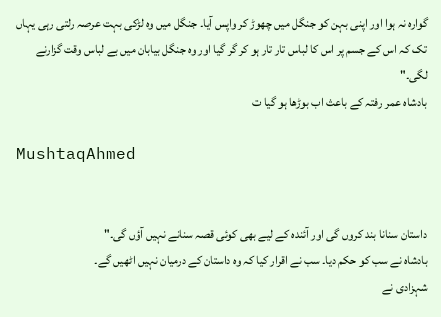گوارہ نہ ہوا اور اپنی بہن کو جنگل میں چھوڑ کر واپس آیا۔ جنگل میں وہ لڑکی بہت عرصہ رلتی رہی یہاں تک کہ اس کے جسم پر اس کا لباس تار تار ہو کر گر گیا اور وہ جنگل بیابان میں بے لباس وقت گزارنے لگی۔"
بادشاہ عمر رفتہ کے باعث اب بوڑھا ہو گیا ت

MushtaqAhmed


داستان سنانا بند کروں گی اور آئندہ کے لیے بھی کوئی قصہ سنانے نہیں آؤں گی۔"
بادشاہ نے سب کو حکم دیا۔ سب نے اقرار کیا کہ وہ داستان کے درمیان نہیں اٹھیں گے۔
شہزادی نے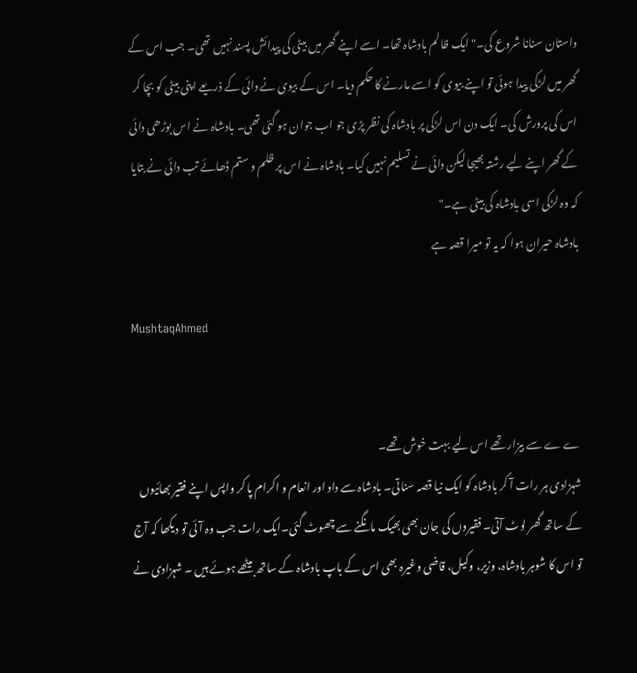داستان سنانا شروع کی۔" ایک ظالم بادشاہ تھا۔ اسے اپنے گھر میں بیٹی کی پیدائش پسند نہیں تھی۔ جب اس کے گھر میں لڑکی پیدا ہوئی تو اپنے بیوی کو اسے مارنے کا حکم دیا۔ اس کے بیوی نے دائی کے ذریعے اپنی بیٹی کو بچا کر اس کی پرورش کی۔ ایک دن اس لڑکی پر بادشاہ کی نظر پڑی جو اب جوان ہو گئی تھی۔ بادشاہ نے اس بوڑھی دائی کے گھر اپنے لیے رشتہ بھیجا لیکن دائی نے تسلیم نہیں کیا۔ بادشاہ نے اس پر ظلم و ستم ڈھائے تب دائی نے بتایا کہ وہ لڑکی اسی بادشاہ کی بیٹی ہے۔"
بادشاہ حیران ہوا کہ یہ تو میرا قصہ ہے

MushtaqAhmed


ے ے سے بیزار تھے اس لیے بہت خوش تھے۔
شہزادی ہر رات آ کر بادشاہ کو ایک نیا قصہ سناتی۔ بادشاہ سے داد اور انعام و اکرام پا کر واپس اپنے فقیر بھائیوں کے ساتھ گھر لوٹ آتی۔ فقیروں کی جان بھی بھیک مانگنے سے چھوٹ گئی۔ایک رات جب وہ آئی تو دیکھا کہ آج تو اس کا شوہر بادشاہ، وزیر، وکیل، قاضی وغیرہ بھی اس کے باپ بادشاہ کے ساتھ بیٹھے ہوئے ہیں ۔ شہزادی نے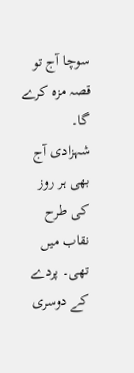سوچا آج تو قصہ مزہ کرے گا۔
شہزادی آج بھی ہر روز کی طرح نقاب میں تھی۔ پردے کے دوسری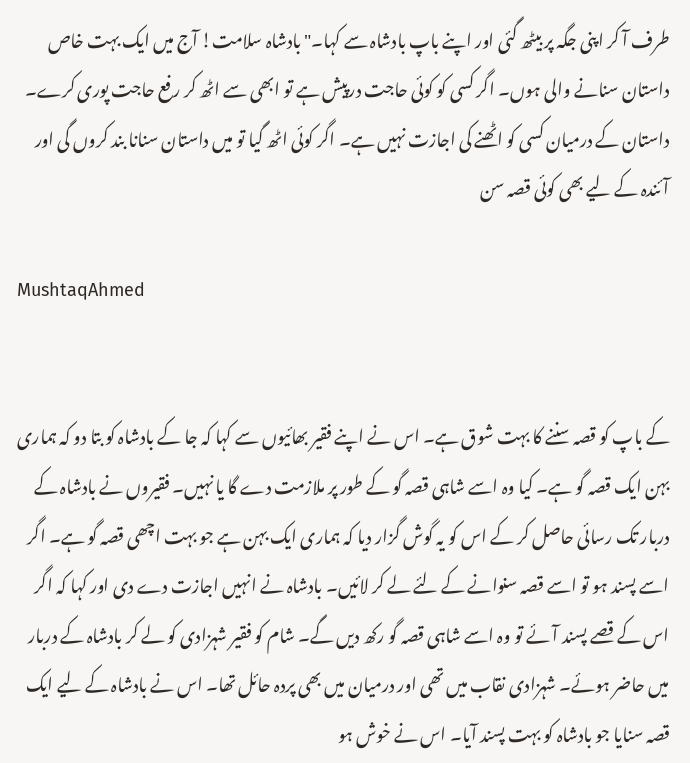طرف آ کر اپنی جگہ پر بیٹھ گئی اور اپنے باپ بادشاہ سے کہا۔"بادشاہ سلامت! آج میں ایک بہت خاص داستان سنانے والی ہوں۔ اگر کسی کو کوئی حاجت درپیش ہے تو ابھی سے اٹھ کر رفع حاجت پوری کرے۔ داستان کے درمیان کسی کو اٹھنے کی اجازت نہیں ہے۔ اگر کوئی اٹھ گیا تو میں داستان سنانا بند کروں گی اور آئندہ کے لیے بھی کوئی قصہ سن

MushtaqAhmed


کے باپ کو قصہ سننے کا بہت شوق ہے۔ اس نے اپنے فقیر بھائیوں سے کہا کہ جا کے بادشاہ کو بتا دو کہ ہماری بہن ایک قصہ گو ہے۔ کیا وہ اسے شاہی قصہ گو کے طور پر ملازمت دے گا یا نہیں۔ فقیروں نے بادشاہ کے دربار تک رسائی حاصل کر کے اس کو یہ گوش گزار دیا کہ ہماری ایک بہن ہے جو بہت اچھی قصہ گو ہے۔ اگر اسے پسند ہو تو اسے قصہ سنوانے کے لئے لے کر لائیں۔ بادشاہ نے انہیں اجازت دے دی اور کہا کہ اگر اس کے قصے پسند آئے تو وہ اسے شاہی قصہ گو رکھ دیں گے۔ شام کو فقیر شہزادی کو لے کر بادشاہ کے دربار میں حاضر ہوئے۔ شہزادی نقاب میں تھی اور درمیان میں بھی پردہ حائل تھا۔ اس نے بادشاہ کے لیے ایک قصہ سنایا جو بادشاہ کو بہت پسند آیا۔ اس نے خوش ہو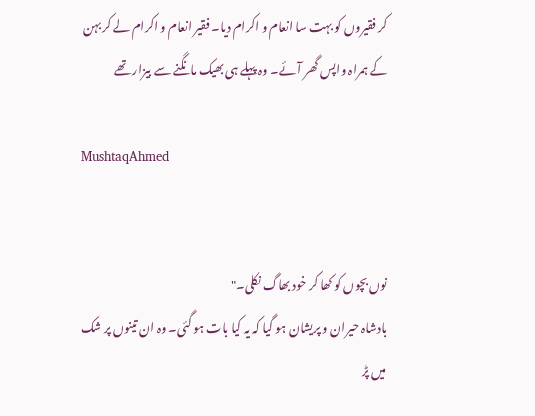کر فقیروں کو بہت سا انعام و اکرام دیا۔ فقیر انعام و اکرام لے کر بہن کے ہمراہ واپس گھر آئے۔ وہ پہلے ہی بھیک مانگنے سے بیزار تھے

MushtaqAhmed


نوں بچوں کو کھا کر خود بھاگ نکلی۔"
بادشاہ حیران و پریشان ہو گیا کہ یہ کیا بات ہو گئی۔ وہ ان تینوں پر شک میں پڑ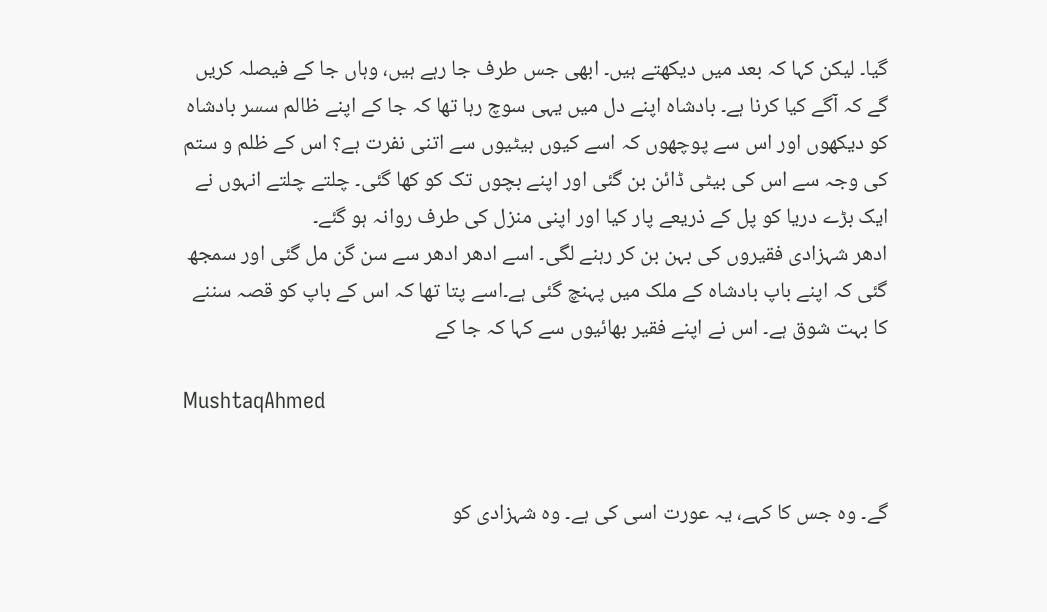گیا۔ لیکن کہا کہ بعد میں دیکھتے ہیں۔ ابھی جس طرف جا رہے ہیں، وہاں جا کے فیصلہ کریں گے کہ آگے کیا کرنا ہے۔ بادشاہ اپنے دل میں یہی سوچ رہا تھا کہ جا کے اپنے ظالم سسر بادشاہ کو دیکھوں اور اس سے پوچھوں کہ اسے کیوں بیٹیوں سے اتنی نفرت ہے؟ اس کے ظلم و ستم کی وجہ سے اس کی بیٹی ڈائن بن گئی اور اپنے بچوں تک کو کھا گئی۔ چلتے چلتے انہوں نے ایک بڑے دریا کو پل کے ذریعے پار کیا اور اپنی منزل کی طرف روانہ ہو گئے۔
ادھر شہزادی فقیروں کی بہن بن کر رہنے لگی۔ اسے ادھر ادھر سے سن گن مل گئی اور سمجھ گئی کہ اپنے باپ بادشاہ کے ملک میں پہنچ گئی ہے۔اسے پتا تھا کہ اس کے باپ کو قصہ سننے کا بہت شوق ہے۔ اس نے اپنے فقیر بھائیوں سے کہا کہ جا کے

MushtaqAhmed


گے۔ وہ جس کا کہے، یہ عورت اسی کی ہے۔ وہ شہزادی کو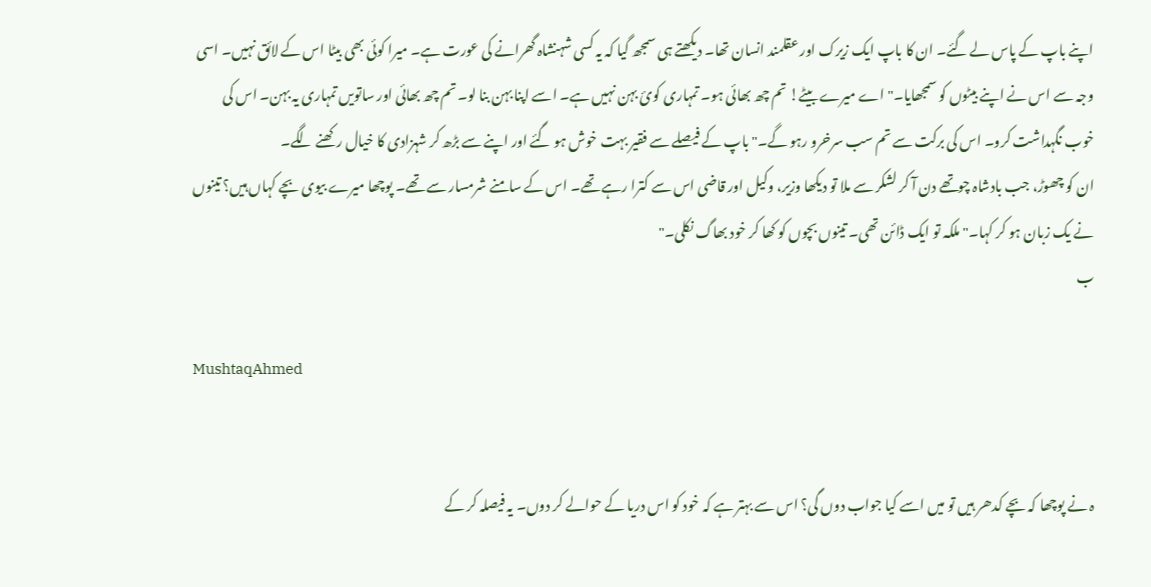اپنے باپ کے پاس لے گئے۔ ان کا باپ ایک زیرک اور عقلمند انسان تھا۔ دیکھتے ہی سمجھ گیا کہ یہ کسی شہنشاہ گھرانے کی عورت ہے۔ میرا کوئی بھی بیٹا اس کے لائق نہیں۔ اسی وجہ سے اس نے اپنے بیٹوں کو سمجھایا۔" اے میرے بیٹے! تم چھ بھائی ہو۔ تمہاری کوئ بہن نہیں ہے۔ اسے اپنا بہن بنا لو۔ تم چھ بھائی اور ساتویں تمہاری یہ بہن۔ اس کی خوب نگہداشت کرو۔ اس کی برکت سے تم سب سرخرو رہو گے۔" باپ کے فیصلے سے فقیر بہت خوش ہو گئے اور اپنے سے بڑھ کر شہزادی کا خیال رکھنے لگے۔
ان کو چھوڑ، جب بادشاہ چوتھے دن آ کر لشکر سے ملا تو دیکھا وزیر، وکیل اور قاضی اس سے کترا رہے تھے۔ اس کے سامنے شرمسار سے تھے۔ پوچھا میرے بیوی بچے کہاں ہیں؟ تینوں نے یک زبان ہو کر کہا۔" ملکہ تو ایک ڈائن تھی۔ تینوں بچوں کو کھا کر خود بھاگ نکلی۔"
ب

MushtaqAhmed


ہ نے پوچھا کہ بچے کدھر ہیں تو میں اسے کیا جواب دوں گی؟ اس سے بہتر ہے کہ خود کو اس دریا کے حوالے کر دوں۔ یہ فیصلہ کر کے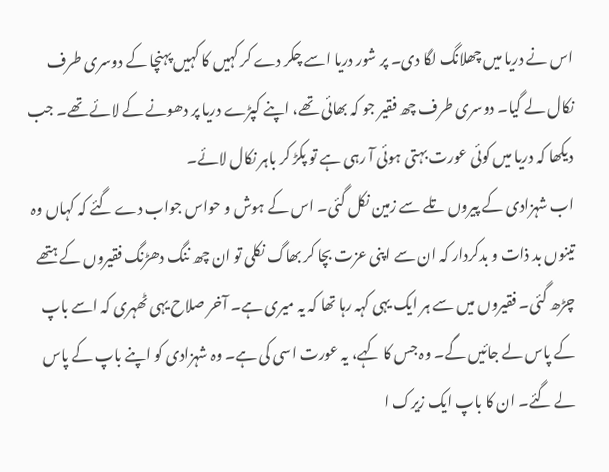اس نے دریا میں چھلانگ لگا دی۔ پر شور دریا اسے چکر دے کر کہیں کا کہیں پہنچا کے دوسری طرف نکال لے گیا۔ دوسری طرف چھ فقیر جو کہ بھائی تھے، اپنے کپڑے دریا پر دھونے کے لائے تھے۔ جب دیکھا کہ دریا میں کوئی عورت بہتی ہوئی آ رہی ہے تو پکڑ کر باہر نکال لائے۔
اب شہزادی کے پیروں تلے سے زمین نکل گئی۔ اس کے ہوش و حواس جواب دے گئے کہ کہاں وہ تینوں بد ذات و بدکردار کہ ان سے اپنی عزت بچا کر بھاگ نکلی تو ان چھ ننگ دھڑنگ فقیروں کے ہتھے چڑھ گئی۔ فقیروں میں سے ہر ایک یہی کہہ رہا تھا کہ یہ میری ہے۔ آخر صلاح یہی ٹھہری کہ اسے باپ کے پاس لے جائیں گے۔ وہ جس کا کہے، یہ عورت اسی کی ہے۔ وہ شہزادی کو اپنے باپ کے پاس لے گئے۔ ان کا باپ ایک زیرک ا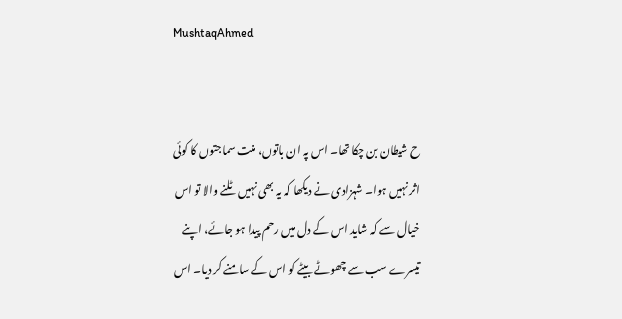MushtaqAhmed


ح شیطان بن چکا تھا۔ اس پہ ان باتوں، منت سماجتوں کا کوئی اثر نہیں ہوا۔ شہزادی نے دیکھا کہ یہ بھی نہیں ٹلنے والا تو اس خیال سے کہ شاید اس کے دل میں رحم پیدا ہو جائے، اپنے تیسرے سب سے چھوٹے بیٹے کو اس کے سامنے کر دیا۔ اس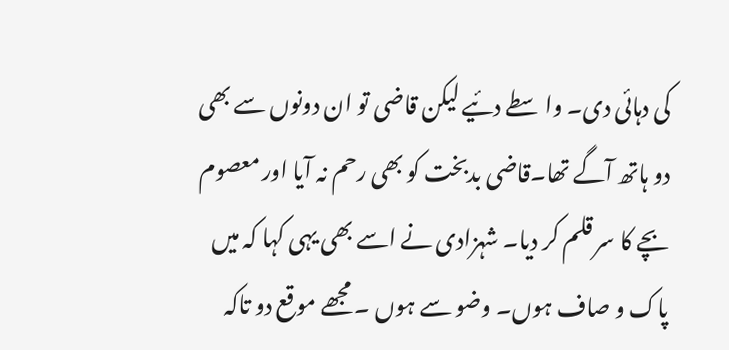کی دہائی دی۔ واسطے دئیے لیکن قاضی تو ان دونوں سے بھی دو ہاتھ آگے تھا۔قاضی بدبخت کو بھی رحم نہ آیا اور معصوم بچے کا سر قلم کر دیا۔ شہزادی نے اسے بھی یہی کہا کہ میں پاک و صاف ہوں۔ وضو سے ہوں ۔ مجھے موقع دو تاکہ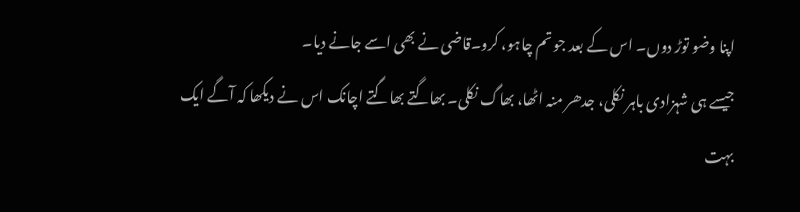اپنا وضو توڑ دوں۔ اس کے بعد جو تم چاہو، کرو۔قاضی نے بھی اسے جانے دیا۔
جیسے ہی شہزادی باہر نکلی، جدھر منہ اٹھا، بھاگ نکلی۔ بھاگتے بھاگتے اچانک اس نے دیکھا کہ آگے ایک بہت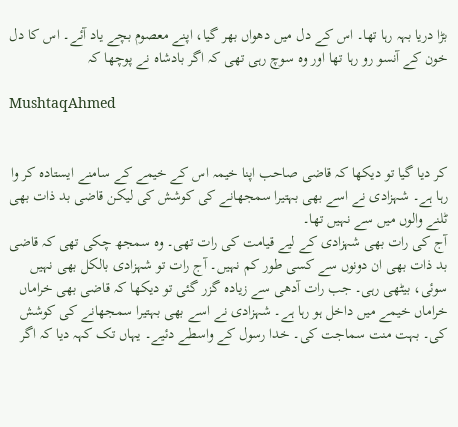بڑا دریا بہہ رہا تھا۔ اس کے دل میں دھواں بھر گیا، اپنے معصوم بچے یاد آئے۔ اس کا دل خون کے آنسو رو رہا تھا اور وہ سوچ رہی تھی کہ اگر بادشاہ نے پوچھا کہ

MushtaqAhmed


کر دیا گیا تو دیکھا کہ قاضی صاحب اپنا خیمہ اس کے خیمے کے سامنے ایستادہ کر وا رہا ہے۔ شہزادی نے اسے بھی بہتیرا سمجھانے کی کوشش کی لیکن قاضی بد ذات بھی ٹلنے والوں میں سے نہیں تھا۔
آج کی رات بھی شہزادی کے لیے قیامت کی رات تھی۔ وہ سمجھ چکی تھی کہ قاضی بد ذات بھی ان دونوں سے کسی طور کم نہیں۔ آج رات تو شہزادی بالکل بھی نہیں سوئی، بیٹھی رہی۔ جب رات آدھی سے زیادہ گزر گئی تو دیکھا کہ قاضی بھی خراماں خراماں خیمے میں داخل ہو رہا ہے۔ شہزادی نے اسے بھی بہتیرا سمجھانے کی کوشش کی۔ بہت منت سماجت کی۔ خدا رسول کے واسطے دئیے۔ یہاں تک کہہ دیا کہ اگر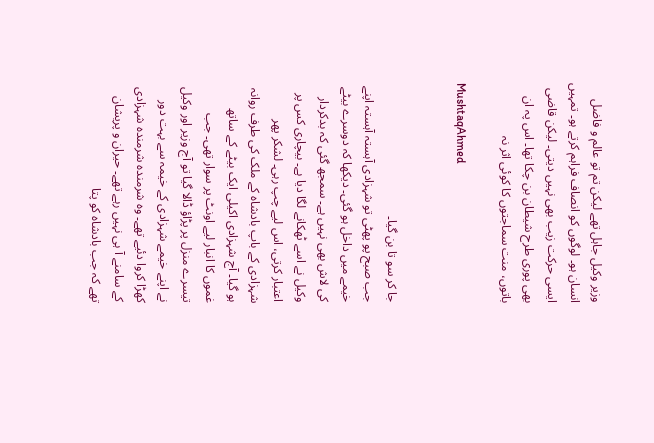وزیر وکیل جاہل تھے لیکن تم تو عالم و فاضل انسان ہو۔ لوگوں کو انصاف فراہم کرتے ہو۔ تمہیں ایسی حرکت زیب بھی نہیں دیتی۔ لیکن قاضی بھی پوری طرح شیطان بن چکا تھا۔ اس پہ ان باتوں، منت سماجتوں کا کوئی اثر نہ

MushtaqAhmed


جا کر سو تا بن گیا۔
جب صبح پو پھٹی تو شہزادی آہستہ آہستہ اپنے خیمے میں داخل ہو گئی۔ دیکھا کہ دوسرے بیٹے کی لاش بھی نہیں ہے۔ سمجھ گئی کہ بدکردار وکیل نے اسے ٹھکانے لگا دیا ہے۔ بیچاری کس پر اعتبار کرتی، اس لیے چپ رہی۔ لشکر پھر شہزادی کے باپ بادشاہ کے ملک کی طرف روانہ ہو گیا۔ آج شہزادی اکیلی ایک بیٹے کے ساتھ غموں کا انبار لیے اونٹ پر سوار تھی۔ جب تیسرے منزل پر پڑاؤ ڈالا گیا تو آج وزیر اور وکیل نے اپنے خیمے شہزادی کے خیمہ سے بہت دور کھڑا کروا دئیے تھے۔ وہ شرمندہ شرمندہ شہزادی کے سامنے آ ہی نہیں رہے تھے۔ حیران و پریشان تھے کہ جب بادشاہ کو پتا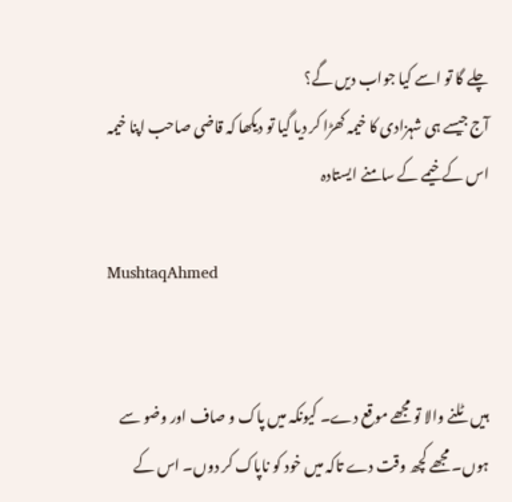چلے گا تو اسے کیا جواب دیں گے؟
آج جیسے ہی شہزادی کا خیمہ کھڑا کر دیا گیا تو دیکھا کہ قاضی صاحب اپنا خیمہ اس کے خیمے کے سامنے ایستادہ

MushtaqAhmed


ہیں ٹلنے والا تو مجھے موقع دے۔ کیونکہ میں پاک و صاف اور وضو سے ہوں۔ مجھے کچھ وقت دے تاکہ میں خود کو ناپاک کر دوں۔ اس کے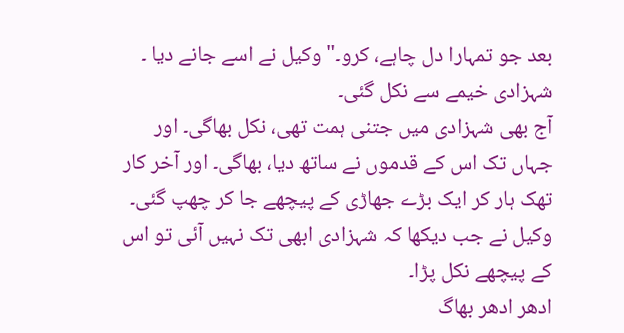بعد جو تمہارا دل چاہے، کرو۔" وکیل نے اسے جانے دیا ۔ شہزادی خیمے سے نکل گئی۔
آج بھی شہزادی میں جتنی ہمت تھی، نکل بھاگی۔ اور جہاں تک اس کے قدموں نے ساتھ دیا، بھاگی۔ اور آخر کار تھک ہار کر ایک بڑے جھاڑی کے پیچھے جا کر چھپ گئی۔ وکیل نے جب دیکھا کہ شہزادی ابھی تک نہیں آئی تو اس کے پیچھے نکل پڑا۔
ادھر ادھر بھاگ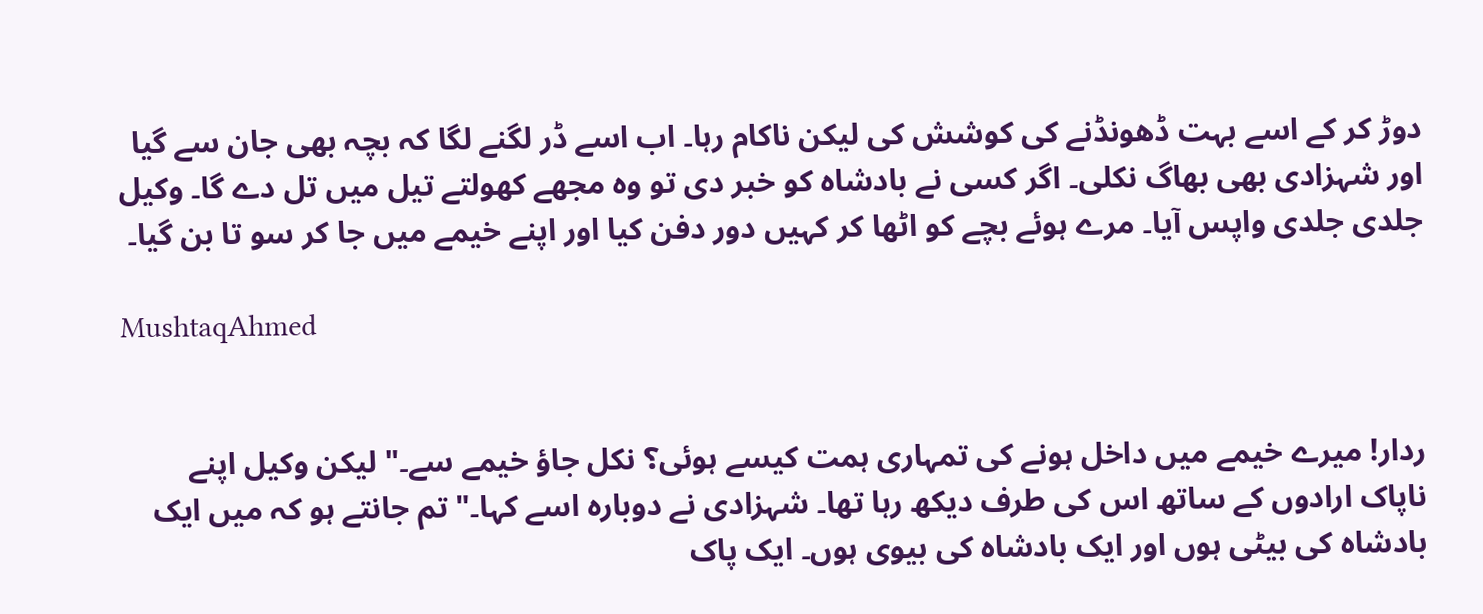دوڑ کر کے اسے بہت ڈھونڈنے کی کوشش کی لیکن ناکام رہا۔ اب اسے ڈر لگنے لگا کہ بچہ بھی جان سے گیا اور شہزادی بھی بھاگ نکلی۔ اگر کسی نے بادشاہ کو خبر دی تو وہ مجھے کھولتے تیل میں تل دے گا۔ وکیل جلدی جلدی واپس آیا۔ مرے ہوئے بچے کو اٹھا کر کہیں دور دفن کیا اور اپنے خیمے میں جا کر سو تا بن گیا۔

MushtaqAhmed


ردار! میرے خیمے میں داخل ہونے کی تمہاری ہمت کیسے ہوئی؟ نکل جاؤ خیمے سے۔" لیکن وکیل اپنے ناپاک ارادوں کے ساتھ اس کی طرف دیکھ رہا تھا۔ شہزادی نے دوبارہ اسے کہا۔" تم جانتے ہو کہ میں ایک بادشاہ کی بیٹی ہوں اور ایک بادشاہ کی بیوی ہوں۔ ایک پاک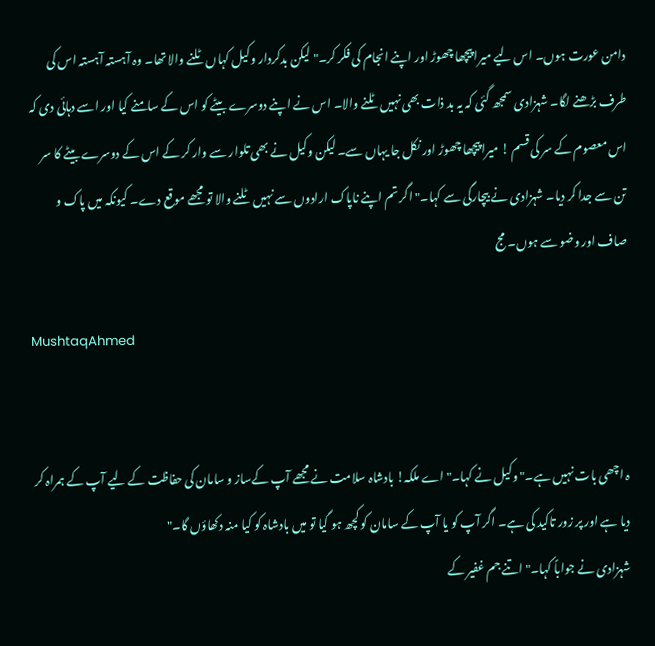دامن عورت ہوں۔ اس لیے میرا پیچھا چھوڑ اور اپنے انجام کی فکر کر۔" لیکن بدکردار وکیل کہاں ٹلنے والا تھا۔ وہ آہستہ آہستہ اس کی طرف بڑھنے لگا۔ شہزادی سمجھ گئی کہ یہ بد ذات بھی نہیں ٹلنے والا۔ اس نے اپنے دوسرے بیٹے کو اس کے سامنے کیا اور اسے دہائی دی کہ اس معصوم کے سر کی قسم ! میرا پیچھا چھوڑ اور نکل جا یہاں سے۔ لیکن وکیل نے بھی تلوار سے وار کر کے اس کے دوسرے بیٹے کا سر تن سے جدا کر دیا۔ شہزادی نے بیچارگی سے کہا۔" اگر تم اپنے ناپاک ارادوں سے نہیں ٹلنے والا تو مجھے موقع دے۔ کیونکہ میں پاک و صاف اور وضو سے ہوں۔ مج

MushtaqAhmed


ہ اچھی بات نہیں ہے۔" وکیل نے کہا۔" اے ملکہ! بادشاہ سلامت نے مجھے آپ کےساز و سامان کی حفاظت کے لیے آپ کے ہمراہ کر دیا ہے اور پر زور تاکید کی ہے۔ اگر آپ کو یا آپ کے سامان کو کچھ ہو گیا تو میں بادشاہ کو کیا منہ دکھاؤں گا۔"
شہزادی نے جواباً کہا۔" اتنے جم غفیر کے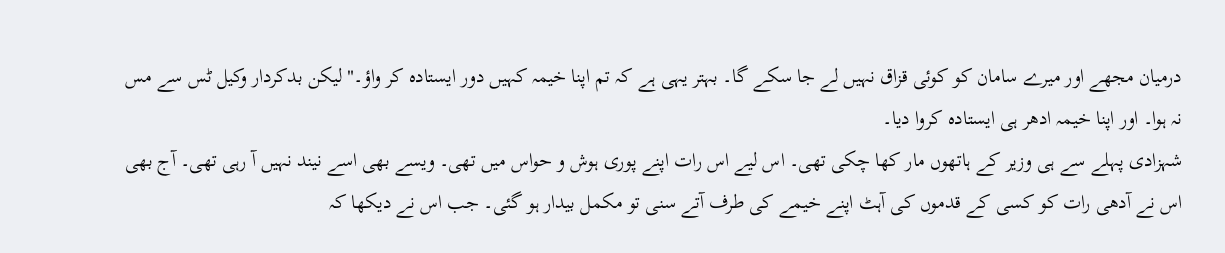درمیان مجھے اور میرے سامان کو کوئی قزاق نہیں لے جا سکے گا۔ بہتر یہی ہے کہ تم اپنا خیمہ کہیں دور ایستادہ کر واؤ۔" لیکن بدکردار وکیل ٹس سے مس نہ ہوا۔ اور اپنا خیمہ ادھر ہی ایستادہ کروا دیا۔
شہزادی پہلے سے ہی وزیر کے ہاتھوں مار کھا چکی تھی۔ اس لیے اس رات اپنے پوری ہوش و حواس میں تھی۔ ویسے بھی اسے نیند نہیں آ رہی تھی۔ آج بھی اس نے آدھی رات کو کسی کے قدموں کی آہٹ اپنے خیمے کی طرف آتے سنی تو مکمل بیدار ہو گئی۔ جب اس نے دیکھا کہ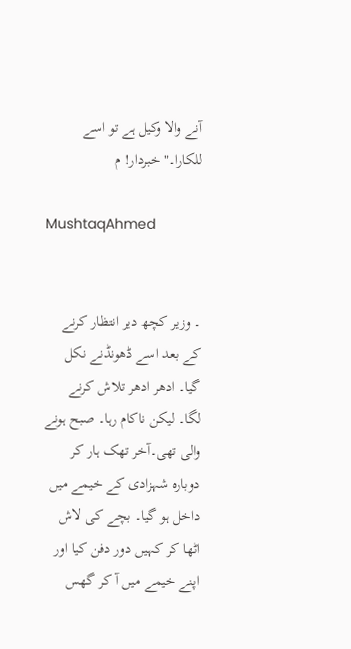آنے والا وکیل ہے تو اسے للکارا۔"خبردار! م

MushtaqAhmed


۔ وزیر کچھ دیر انتظار کرنے کے بعد اسے ڈھونڈنے نکل گیا۔ ادھر ادھر تلاش کرنے لگا۔ لیکن ناکام رہا۔ صبح ہونے والی تھی۔آخر تھک ہار کر دوبارہ شہزادی کے خیمے میں داخل ہو گیا۔ بچے کی لاش اٹھا کر کہیں دور دفن کیا اور اپنے خیمے میں آ کر گھس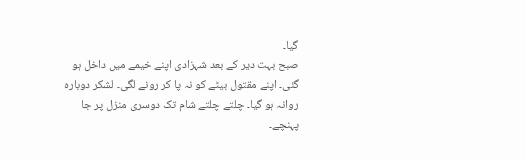گیا۔
صبح بہت دیر کے بعد شہزادی اپنے خیمے میں داخل ہو گئی۔ اپنے مقتول بیٹے کو نہ پا کر رونے لگی۔ لشکر دوبارہ روانہ ہو گیا۔ چلتے چلتے شام تک دوسری منزل پر جا پہنچے۔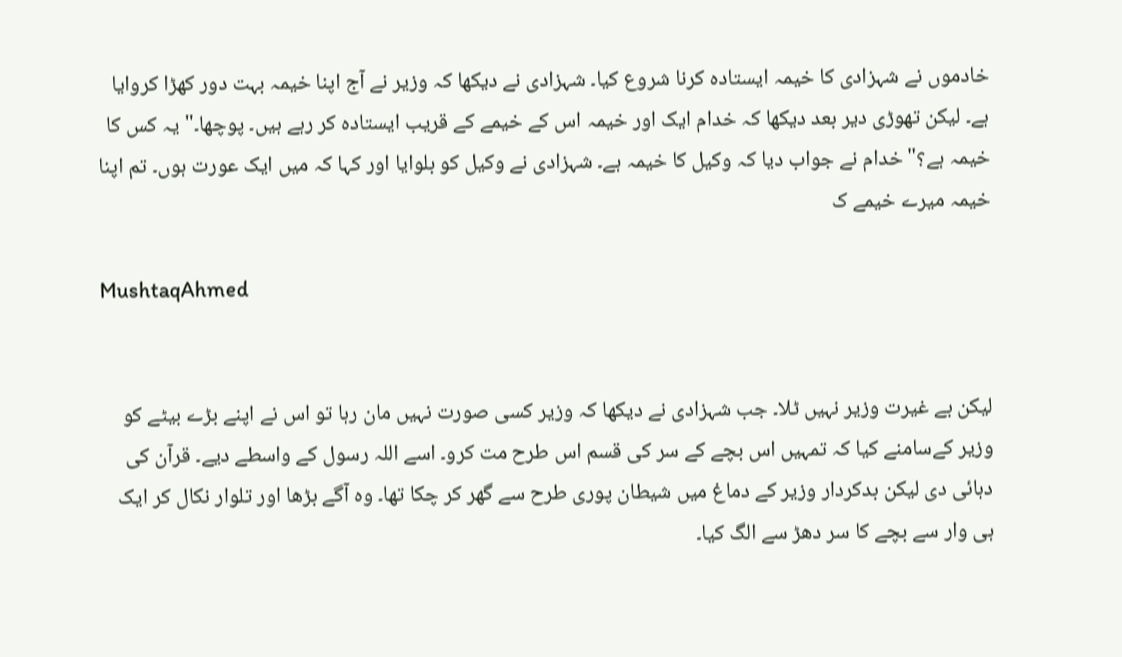خادموں نے شہزادی کا خیمہ ایستادہ کرنا شروع کیا۔ شہزادی نے دیکھا کہ وزیر نے آج اپنا خیمہ بہت دور کھڑا کروایا ہے۔ لیکن تھوڑی دیر بعد دیکھا کہ خدام ایک اور خیمہ اس کے خیمے کے قریب ایستادہ کر رہے ہیں۔ پوچھا۔" یہ کس کا خیمہ ہے؟" خدام نے جواب دیا کہ وکیل کا خیمہ ہے۔ شہزادی نے وکیل کو بلوایا اور کہا کہ میں ایک عورت ہوں۔ تم اپنا خیمہ میرے خیمے ک

MushtaqAhmed


لیکن بے غیرت وزیر نہیں ٹلا۔ جب شہزادی نے دیکھا کہ وزیر کسی صورت نہیں مان رہا تو اس نے اپنے بڑے بیٹے کو وزیر کےسامنے کیا کہ تمہیں اس بچے کے سر کی قسم اس طرح مت کرو۔ اسے اللہ رسول کے واسطے دیے۔ قرآن کی دہائی دی لیکن بدکردار وزیر کے دماغ میں شیطان پوری طرح سے گھر کر چکا تھا۔ وہ آگے بڑھا اور تلوار نکال کر ایک ہی وار سے بچے کا سر دھڑ سے الگ کیا۔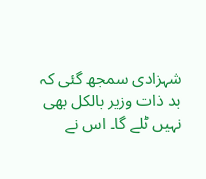شہزادی سمجھ گئی کہ بد ذات وزیر بالکل بھی نہیں ٹلے گا۔ اس نے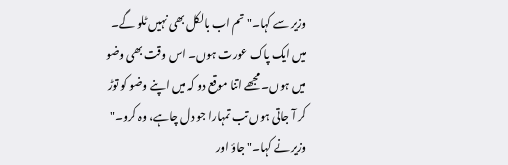وزیر سے کہا۔" تم اب بالکل بھی نہیں ٹلو گے۔ میں ایک پاک عورت ہوں۔ اس وقت بھی وضو میں ہوں۔ مجھے اتنا موقع دو کہ میں اپنے وضو کو توڑ کر آ جاتی ہوں تب تمہارا جو دل چاہے، وہ کرو۔"
وزیر نے کہا۔" جاؤ اور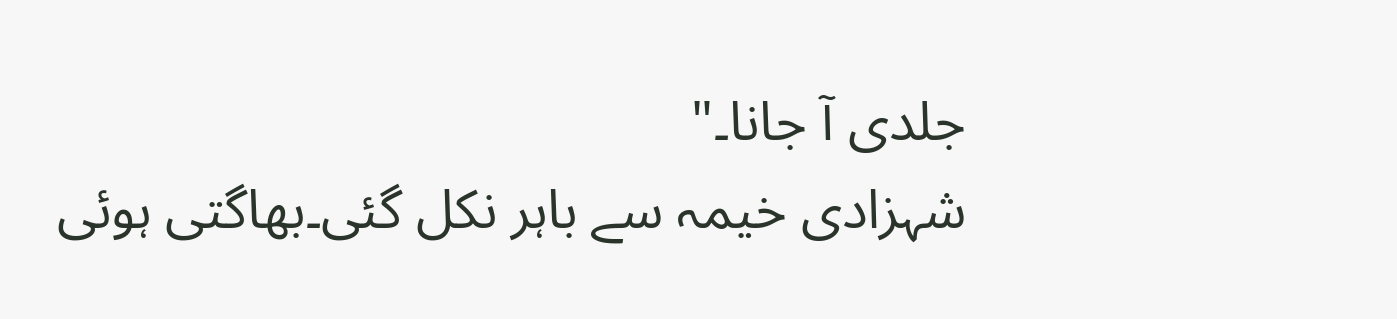جلدی آ جانا۔"
شہزادی خیمہ سے باہر نکل گئی۔بھاگتی ہوئی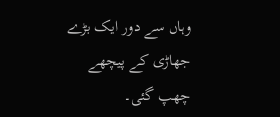وہاں سے دور ایک بڑے جھاڑی کے پیچھے چھپ گئی۔